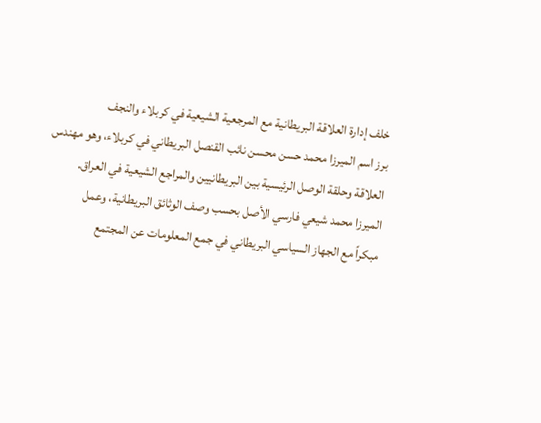خلف إدارة العلاقة البريطانية مع المرجعية الشيعية في كربلاء والنجف
برز اسم الميرزا محمد حسن محسن نائب القنصل البريطاني في كربلاء، وهو مهندس
العلاقة وحلقة الوصل الرئيسية بين البريطانيين والمراجع الشيعية في العراق.
الميرزا محمد شيعي فارسي الأصل بحسب وصف الوثائق البريطانية، وعمل
مبكراً مع الجهاز السياسي البريطاني في جمع المعلومات عن المجتمع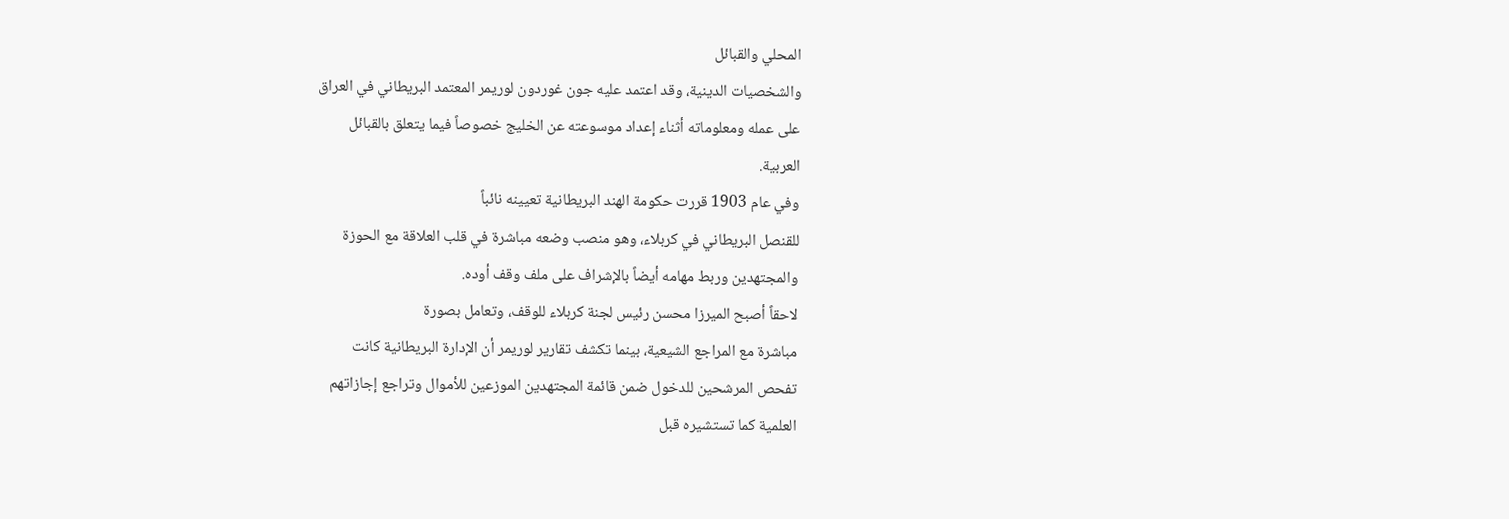المحلي والقبائل
والشخصيات الدينية، وقد اعتمد عليه جون غوردون لوريمر المعتمد البريطاني في العراق
على عمله ومعلوماته أثناء إعداد موسوعته عن الخليج خصوصاً فيما يتعلق بالقبائل
العربية.
وفي عام 1903 قررت حكومة الهند البريطانية تعيينه نائباً
للقنصل البريطاني في كربلاء، وهو منصب وضعه مباشرة في قلب العلاقة مع الحوزة
والمجتهدين وربط مهامه أيضاً بالإشراف على ملف وقف أوده.
لاحقاً أصبح الميرزا محسن رئيس لجنة كربلاء للوقف، وتعامل بصورة
مباشرة مع المراجع الشيعية، بينما تكشف تقارير لوريمر أن الإدارة البريطانية كانت
تفحص المرشحين للدخول ضمن قائمة المجتهدين الموزعين للأموال وتراجع إجازاتهم
العلمية كما تستشيره قبل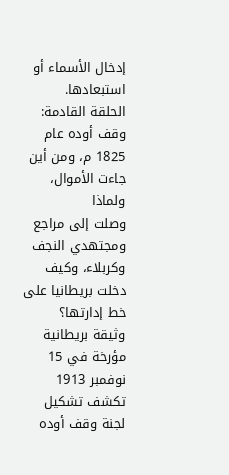إدخال الأسماء أو استبعادها.
الحلقة القادمة: وقف أوده عام 1825 م، ومن أين جاءت الأموال، ولماذا
وصلت إلى مراجع ومجتهدي النجف وكربلاء، وكيف دخلت بريطانيا على خط إدارتها؟
وثيقة بريطانية مؤرخة في 15 نوفمبر 1913 تكشف تشكيل لجنة وقف أوده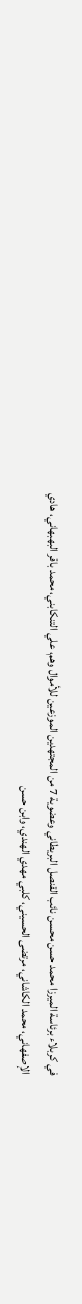في كربلاء برئاسة الميرزا محمد حسن محسن نائب القنصل البريطاني وعضوية 7 من المجتهدين الموزعين للأموال وهم، علي التنكابني، محمد باقر البهبهاني، هادي الإصفهاني، محمد الكاشاني، مرتضى الحسيني، كلبي مهدي الهندي، وابن حسن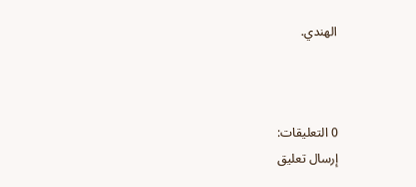الهندي.



0 التعليقات:
إرسال تعليق